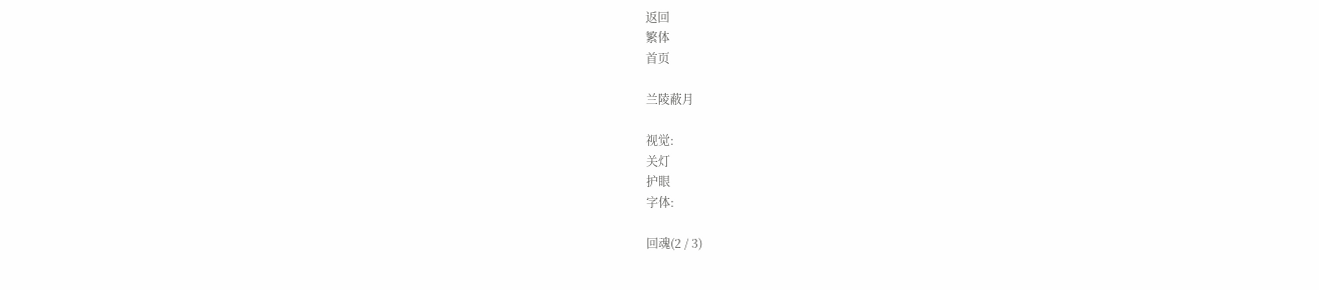返回
繁体
首页

兰陵蔽月

视觉:
关灯
护眼
字体:

回魂(2 / 3)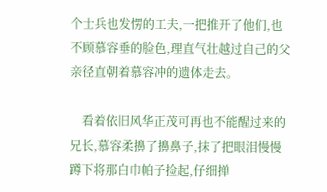个士兵也发愣的工夫,一把推开了他们,也不顾慕容垂的脸色,理直气壮越过自己的父亲径直朝着慕容冲的遗体走去。

    看着依旧风华正茂可再也不能醒过来的兄长,慕容柔擤了擤鼻子,抹了把眼泪慢慢蹲下将那白巾帕子捡起,仔细掸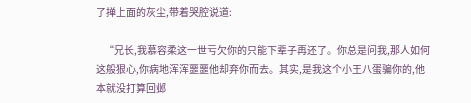了掸上面的灰尘,带着哭腔说道:

    “兄长,我慕容柔这一世亏欠你的只能下辈子再还了。你总是问我,那人如何这般狠心,你病地浑浑噩噩他却弃你而去。其实,是我这个小王八蛋骗你的,他本就没打算回邺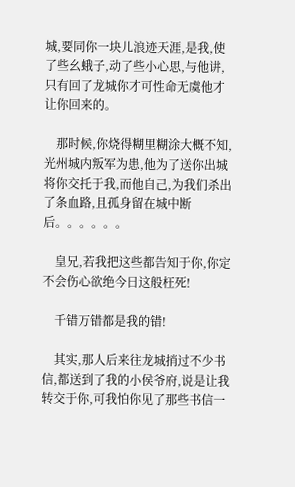城,要同你一块儿浪迹天涯,是我,使了些幺蛾子,动了些小心思,与他讲,只有回了龙城你才可性命无虞他才让你回来的。

    那时候,你烧得糊里糊涂大概不知,光州城内叛军为患,他为了送你出城将你交托于我,而他自己,为我们杀出了条血路,且孤身留在城中断后。。。。。。

    皇兄,若我把这些都告知于你,你定不会伤心欲绝今日这般枉死!

    千错万错都是我的错!

    其实,那人后来往龙城捎过不少书信,都送到了我的小侯爷府,说是让我转交于你,可我怕你见了那些书信一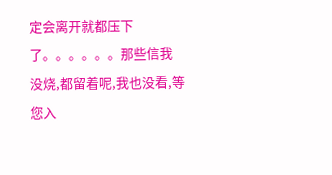定会离开就都压下了。。。。。。那些信我没烧,都留着呢,我也没看,等您入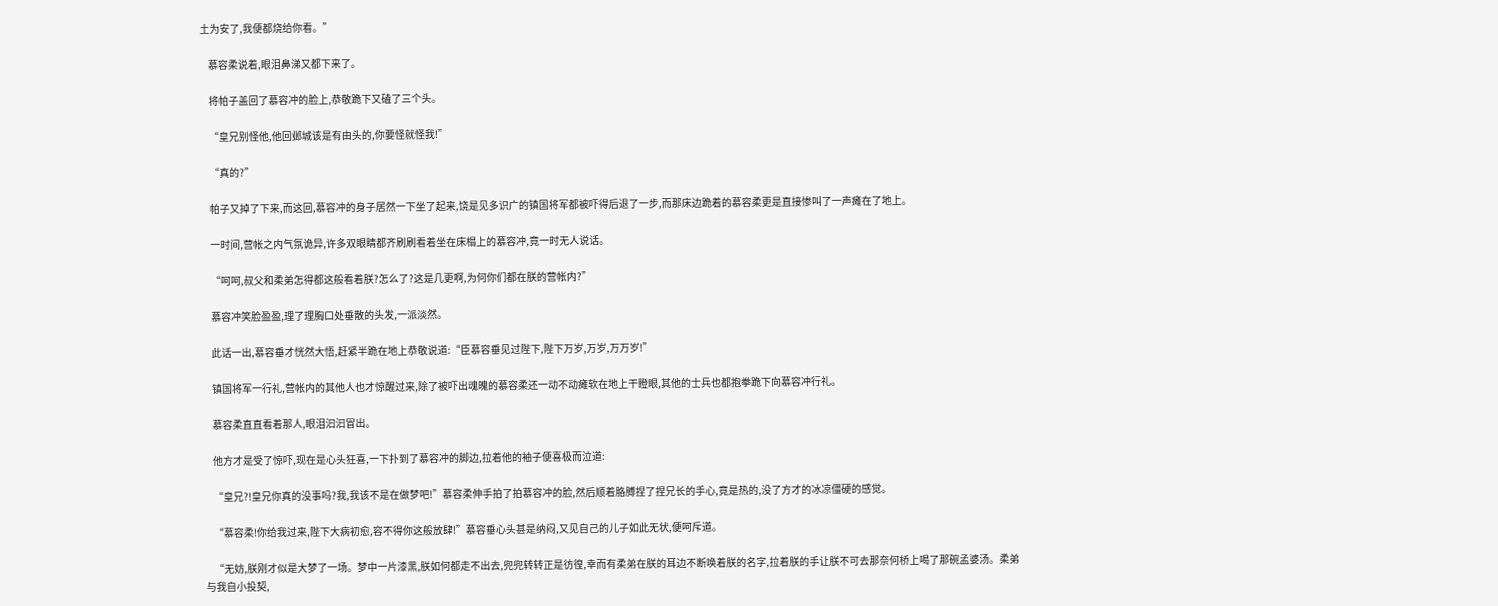土为安了,我便都烧给你看。”

    慕容柔说着,眼泪鼻涕又都下来了。

    将帕子盖回了慕容冲的脸上,恭敬跪下又磕了三个头。

    “皇兄别怪他,他回邺城该是有由头的,你要怪就怪我!”

    “真的?”

    帕子又掉了下来,而这回,慕容冲的身子居然一下坐了起来,饶是见多识广的镇国将军都被吓得后退了一步,而那床边跪着的慕容柔更是直接惨叫了一声瘫在了地上。

    一时间,营帐之内气氛诡异,许多双眼睛都齐刷刷看着坐在床榻上的慕容冲,竟一时无人说话。

    “呵呵,叔父和柔弟怎得都这般看着朕?怎么了?这是几更啊,为何你们都在朕的营帐内?”

    慕容冲笑脸盈盈,理了理胸口处垂散的头发,一派淡然。

    此话一出,慕容垂才恍然大悟,赶紧半跪在地上恭敬说道:“臣慕容垂见过陛下,陛下万岁,万岁,万万岁!”

    镇国将军一行礼,营帐内的其他人也才惊醒过来,除了被吓出魂魄的慕容柔还一动不动瘫软在地上干瞪眼,其他的士兵也都抱拳跪下向慕容冲行礼。

    慕容柔直直看着那人,眼泪汩汩冒出。

    他方才是受了惊吓,现在是心头狂喜,一下扑到了慕容冲的脚边,拉着他的袖子便喜极而泣道:

    “皇兄?!皇兄你真的没事吗?我,我该不是在做梦吧!”慕容柔伸手拍了拍慕容冲的脸,然后顺着胳膊捏了捏兄长的手心,竟是热的,没了方才的冰凉僵硬的感觉。

    “慕容柔!你给我过来,陛下大病初愈,容不得你这般放肆!”慕容垂心头甚是纳闷,又见自己的儿子如此无状,便呵斥道。

    “无妨,朕刚才似是大梦了一场。梦中一片漆黑,朕如何都走不出去,兜兜转转正是彷徨,幸而有柔弟在朕的耳边不断唤着朕的名字,拉着朕的手让朕不可去那奈何桥上喝了那碗孟婆汤。柔弟与我自小投契,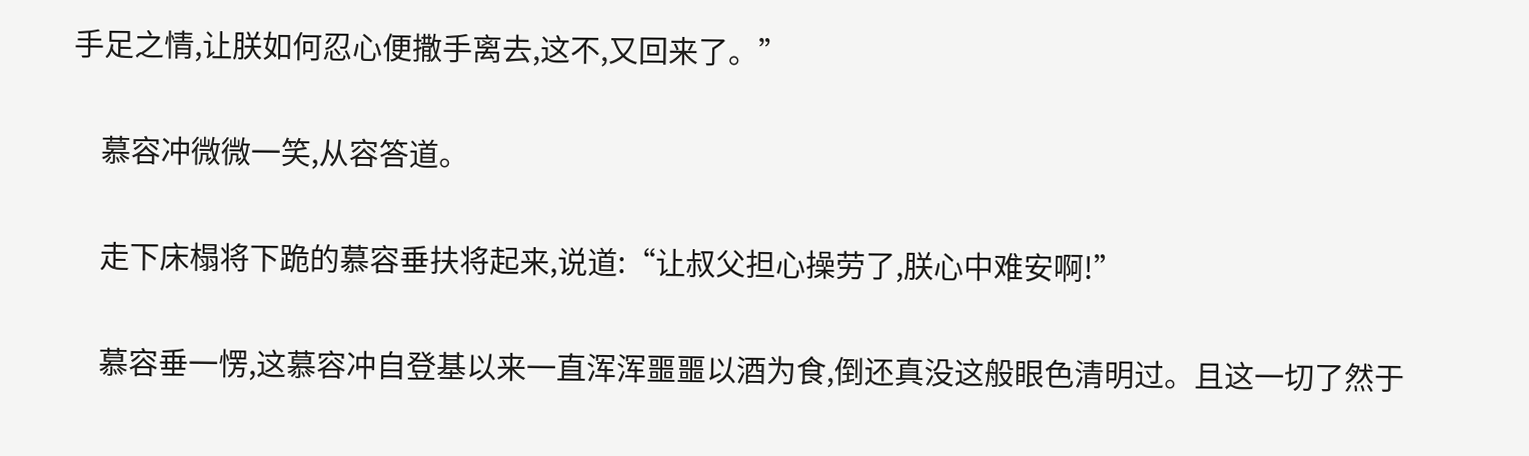手足之情,让朕如何忍心便撒手离去,这不,又回来了。”

    慕容冲微微一笑,从容答道。

    走下床榻将下跪的慕容垂扶将起来,说道:“让叔父担心操劳了,朕心中难安啊!”

    慕容垂一愣,这慕容冲自登基以来一直浑浑噩噩以酒为食,倒还真没这般眼色清明过。且这一切了然于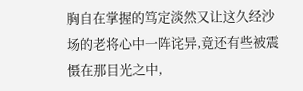胸自在掌握的笃定淡然又让这久经沙场的老将心中一阵诧异,竟还有些被震慑在那目光之中,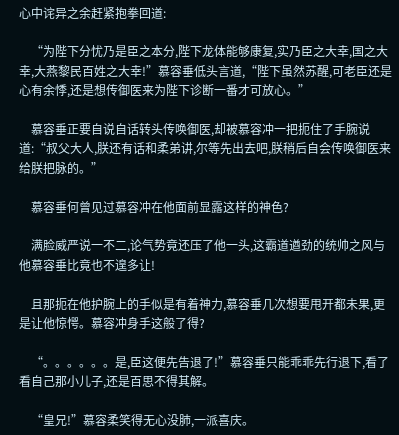心中诧异之余赶紧抱拳回道:

    “为陛下分忧乃是臣之本分,陛下龙体能够康复,实乃臣之大幸,国之大幸,大燕黎民百姓之大幸!”慕容垂低头言道,“陛下虽然苏醒,可老臣还是心有余悸,还是想传御医来为陛下诊断一番才可放心。”

    慕容垂正要自说自话转头传唤御医,却被慕容冲一把扼住了手腕说道:“叔父大人,朕还有话和柔弟讲,尔等先出去吧,朕稍后自会传唤御医来给朕把脉的。”

    慕容垂何曾见过慕容冲在他面前显露这样的神色?

    满脸威严说一不二,论气势竟还压了他一头,这霸道遒劲的统帅之风与他慕容垂比竟也不遑多让!

    且那扼在他护腕上的手似是有着神力,慕容垂几次想要甩开都未果,更是让他惊愕。慕容冲身手这般了得?

    “。。。。。。是,臣这便先告退了!”慕容垂只能乖乖先行退下,看了看自己那小儿子,还是百思不得其解。

    “皇兄!”慕容柔笑得无心没肺,一派喜庆。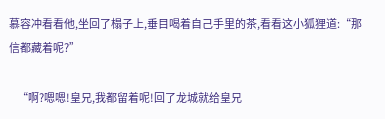慕容冲看看他,坐回了榻子上,垂目喝着自己手里的茶,看看这小狐狸道:“那信都藏着呢?”

    “啊?嗯嗯!皇兄,我都留着呢!回了龙城就给皇兄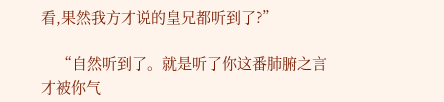看,果然我方才说的皇兄都听到了?”

    “自然听到了。就是听了你这番肺腑之言才被你气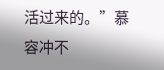活过来的。”慕容冲不